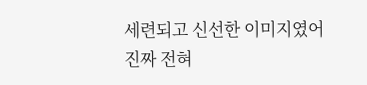세련되고 신선한 이미지였어
진짜 전혀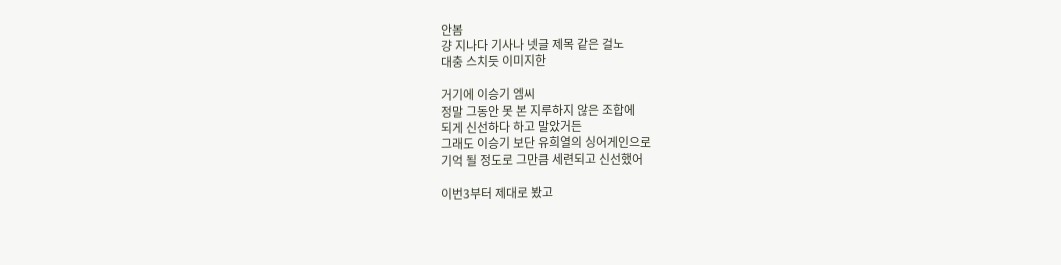안봄
걍 지나다 기사나 넷글 제목 같은 걸노
대충 스치듯 이미지한

거기에 이승기 엠씨
정말 그동안 못 본 지루하지 않은 조합에
되게 신선하다 하고 말았거든
그래도 이승기 보단 유희열의 싱어게인으로
기억 될 정도로 그만큼 세련되고 신선했어

이번3부터 제대로 봤고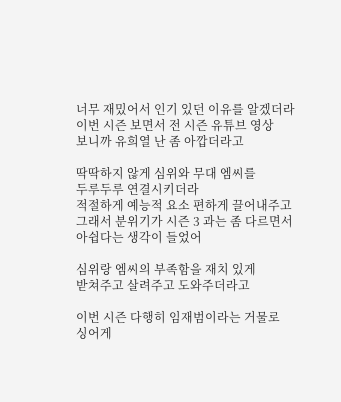너무 재밌어서 인기 있던 이유를 알겠더라
이번 시즌 보면서 전 시즌 유튜브 영상
보니까 유희열 난 좀 아깝더라고

딱딱하지 않게 심위와 무대 엠씨를
두루두루 연결시키더라
적절하게 예능적 요소 편하게 끌어내주고
그래서 분위기가 시즌 3 과는 좀 다르면서
아쉽다는 생각이 들었어

심위랑 엠씨의 부족함을 재치 있게
받쳐주고 살려주고 도와주더라고

이번 시즌 다행히 임재범이라는 거물로
싱어게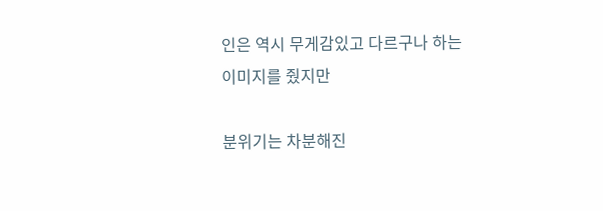인은 역시 무게감있고 다르구나 하는
이미지를 줬지만

분위기는 차분해진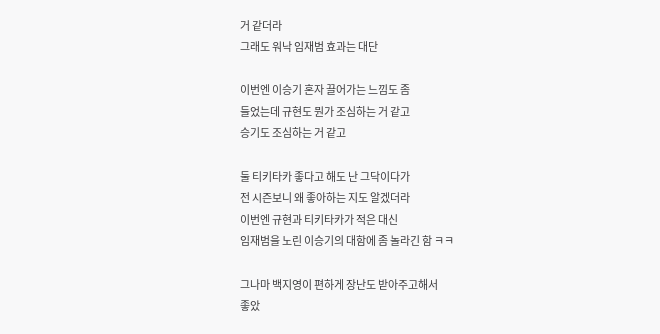거 같더라
그래도 워낙 임재범 효과는 대단

이번엔 이승기 혼자 끌어가는 느낌도 좀
들었는데 규현도 뭔가 조심하는 거 같고
승기도 조심하는 거 같고

둘 티키타카 좋다고 해도 난 그닥이다가
전 시즌보니 왜 좋아하는 지도 알겠더라
이번엔 규현과 티키타카가 적은 대신
임재범을 노린 이승기의 대함에 좀 놀라긴 함 ㅋㅋ

그나마 백지영이 편하게 장난도 받아주고해서
좋았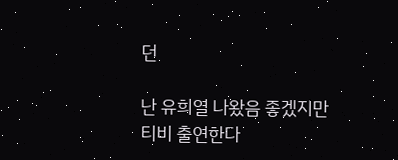던

난 유희열 나왔음 좋겠지만
티비 출연한다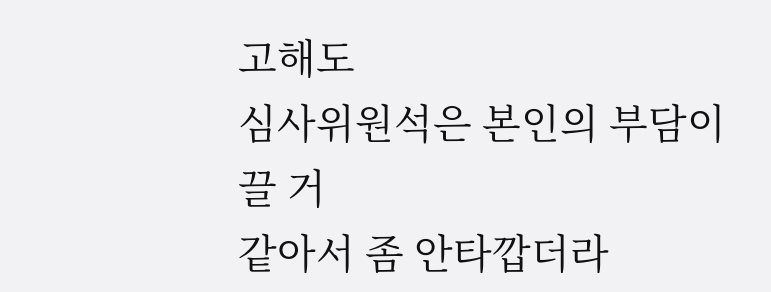고해도
심사위원석은 본인의 부담이 끌 거
같아서 좀 안타깝더라